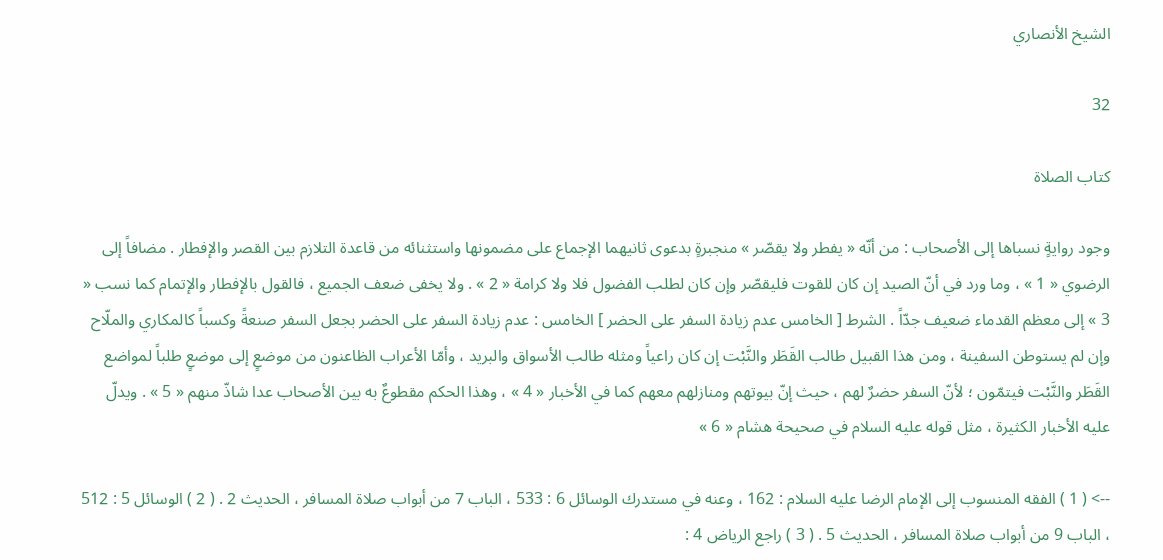الشيخ الأنصاري

32

كتاب الصلاة

وجود روايةٍ نسباها إلى الأصحاب : من أنّه « يفطر ولا يقصّر » منجبرةٍ بدعوى ثانيهما الإجماع على مضمونها واستثنائه من قاعدة التلازم بين القصر والإفطار . مضافاً إلى الرضوي « 1 » ، وما ورد في أنّ الصيد إن كان للقوت فليقصّر وإن كان لطلب الفضول فلا ولا كرامة « 2 » . ولا يخفى ضعف الجميع ، فالقول بالإفطار والإتمام كما نسب « 3 » إلى معظم القدماء ضعيف جدّاً . الشرط [ الخامس عدم زيادة السفر على الحضر ] الخامس : عدم زيادة السفر على الحضر بجعل السفر صنعةً وكسباً كالمكاري والملّاح وإن لم يستوطن السفينة ، ومن هذا القبيل طالب القَطَر والنَّبْت إن كان راعياً ومثله طالب الأسواق والبريد ، وأمّا الأعراب الظاعنون من موضعٍ إلى موضعٍ طلباً لمواضع القَطَر والنَّبْت فيتمّون ؛ لأنّ السفر حضرٌ لهم ، حيث إنّ بيوتهم ومنازلهم معهم كما في الأخبار « 4 » ، وهذا الحكم مقطوعٌ به بين الأصحاب عدا شاذّ منهم « 5 » . ويدلّ عليه الأخبار الكثيرة ، مثل قوله عليه السلام في صحيحة هشام « 6 »

--> ( 1 ) الفقه المنسوب إلى الإمام الرضا عليه السلام : 162 ، وعنه في مستدرك الوسائل 6 : 533 ، الباب 7 من أبواب صلاة المسافر ، الحديث 2 . ( 2 ) الوسائل 5 : 512 ، الباب 9 من أبواب صلاة المسافر ، الحديث 5 . ( 3 ) راجع الرياض 4 :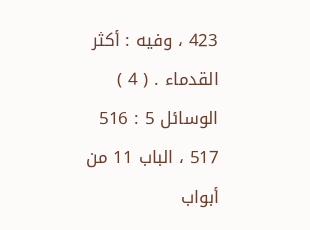423 ، وفيه : أكثر القدماء . ( 4 ) الوسائل 5 : 516 517 ، الباب 11 من أبواب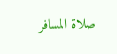صلاة المسافر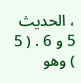، الحديث 5 و 6 . ( 5 ) وهو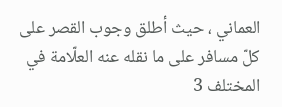العماني ، حيث أطلق وجوب القصر على كلّ مسافر على ما نقله عنه العلّامة في المختلف 3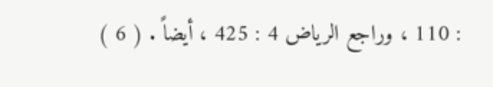: 110 ، وراجع الرياض 4 : 425 ، أيضاً . ( 6 )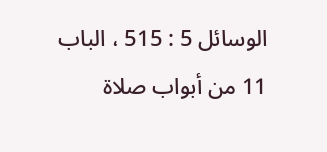الوسائل 5 : 515 ، الباب 11 من أبواب صلاة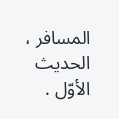المسافر ، الحديث الأوّل .